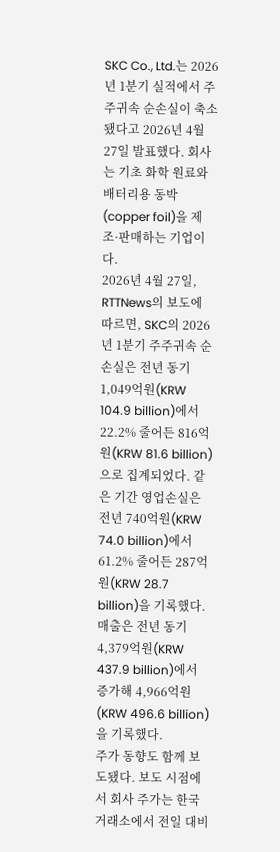SKC Co., Ltd.는 2026년 1분기 실적에서 주주귀속 순손실이 축소됐다고 2026년 4월 27일 발표했다. 회사는 기초 화학 원료와 배터리용 동박(copper foil)을 제조·판매하는 기업이다.
2026년 4월 27일, RTTNews의 보도에 따르면, SKC의 2026년 1분기 주주귀속 순손실은 전년 동기 1,049억원(KRW 104.9 billion)에서 22.2% 줄어든 816억원(KRW 81.6 billion)으로 집계되었다. 같은 기간 영업손실은 전년 740억원(KRW 74.0 billion)에서 61.2% 줄어든 287억원(KRW 28.7 billion)을 기록했다. 매출은 전년 동기 4,379억원(KRW 437.9 billion)에서 증가해 4,966억원(KRW 496.6 billion)을 기록했다.
주가 동향도 함께 보도됐다. 보도 시점에서 회사 주가는 한국거래소에서 전일 대비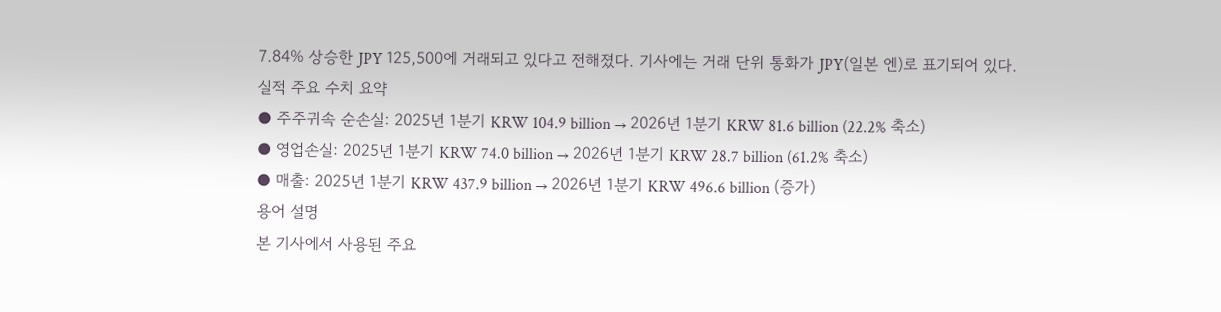7.84% 상승한 JPY 125,500에 거래되고 있다고 전해졌다. 기사에는 거래 단위 통화가 JPY(일본 엔)로 표기되어 있다.
실적 주요 수치 요약
● 주주귀속 순손실: 2025년 1분기 KRW 104.9 billion → 2026년 1분기 KRW 81.6 billion (22.2% 축소)
● 영업손실: 2025년 1분기 KRW 74.0 billion → 2026년 1분기 KRW 28.7 billion (61.2% 축소)
● 매출: 2025년 1분기 KRW 437.9 billion → 2026년 1분기 KRW 496.6 billion (증가)
용어 설명
본 기사에서 사용된 주요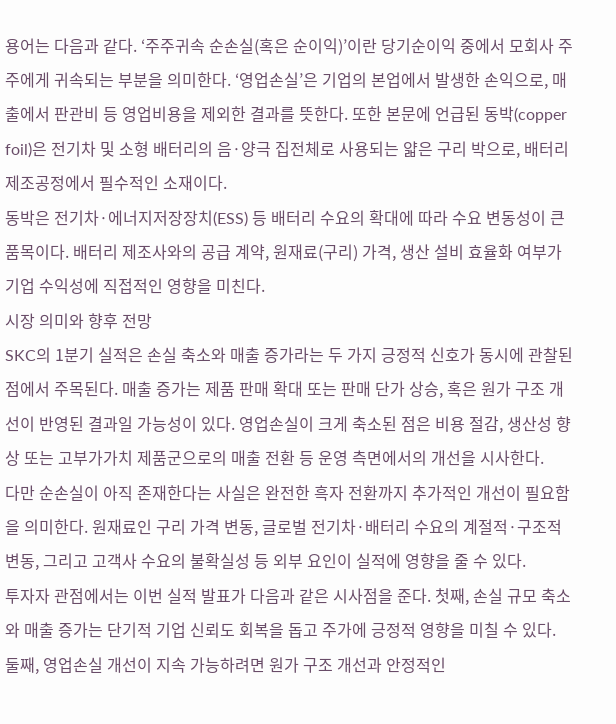용어는 다음과 같다. ‘주주귀속 순손실(혹은 순이익)’이란 당기순이익 중에서 모회사 주주에게 귀속되는 부분을 의미한다. ‘영업손실’은 기업의 본업에서 발생한 손익으로, 매출에서 판관비 등 영업비용을 제외한 결과를 뜻한다. 또한 본문에 언급된 동박(copper foil)은 전기차 및 소형 배터리의 음·양극 집전체로 사용되는 얇은 구리 박으로, 배터리 제조공정에서 필수적인 소재이다.
동박은 전기차·에너지저장장치(ESS) 등 배터리 수요의 확대에 따라 수요 변동성이 큰 품목이다. 배터리 제조사와의 공급 계약, 원재료(구리) 가격, 생산 설비 효율화 여부가 기업 수익성에 직접적인 영향을 미친다.
시장 의미와 향후 전망
SKC의 1분기 실적은 손실 축소와 매출 증가라는 두 가지 긍정적 신호가 동시에 관찰된 점에서 주목된다. 매출 증가는 제품 판매 확대 또는 판매 단가 상승, 혹은 원가 구조 개선이 반영된 결과일 가능성이 있다. 영업손실이 크게 축소된 점은 비용 절감, 생산성 향상 또는 고부가가치 제품군으로의 매출 전환 등 운영 측면에서의 개선을 시사한다.
다만 순손실이 아직 존재한다는 사실은 완전한 흑자 전환까지 추가적인 개선이 필요함을 의미한다. 원재료인 구리 가격 변동, 글로벌 전기차·배터리 수요의 계절적·구조적 변동, 그리고 고객사 수요의 불확실성 등 외부 요인이 실적에 영향을 줄 수 있다.
투자자 관점에서는 이번 실적 발표가 다음과 같은 시사점을 준다. 첫째, 손실 규모 축소와 매출 증가는 단기적 기업 신뢰도 회복을 돕고 주가에 긍정적 영향을 미칠 수 있다. 둘째, 영업손실 개선이 지속 가능하려면 원가 구조 개선과 안정적인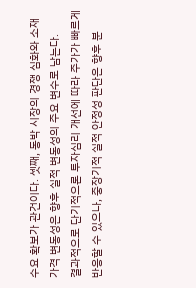수요 확보가 관건이다. 셋째, 동박 시장의 경쟁 심화와 소재 가격 변동성은 향후 실적 변동성의 주요 변수로 남는다.
결과적으로 단기적으론 투자심리 개선에 따라 주가가 빠르게 반응할 수 있으나, 중장기적 실적 안정성 판단은 향후 분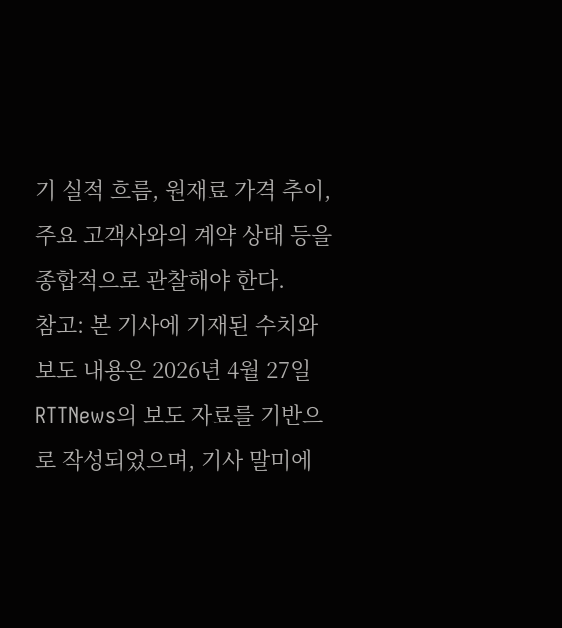기 실적 흐름, 원재료 가격 추이, 주요 고객사와의 계약 상태 등을 종합적으로 관찰해야 한다.
참고: 본 기사에 기재된 수치와 보도 내용은 2026년 4월 27일 RTTNews의 보도 자료를 기반으로 작성되었으며, 기사 말미에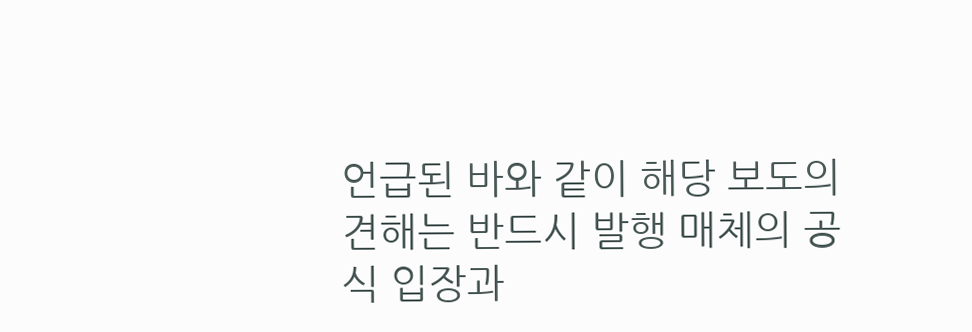언급된 바와 같이 해당 보도의 견해는 반드시 발행 매체의 공식 입장과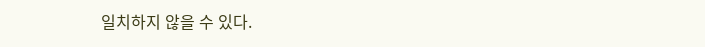일치하지 않을 수 있다.